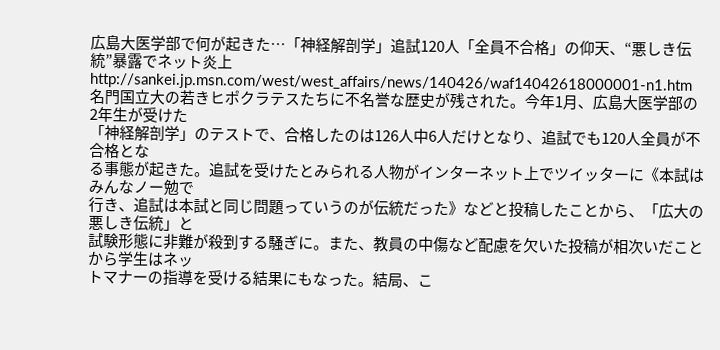広島大医学部で何が起きた…「神経解剖学」追試120人「全員不合格」の仰天、“悪しき伝統”暴露でネット炎上
http://sankei.jp.msn.com/west/west_affairs/news/140426/waf14042618000001-n1.htm
名門国立大の若きヒポクラテスたちに不名誉な歴史が残された。今年1月、広島大医学部の2年生が受けた
「神経解剖学」のテストで、合格したのは126人中6人だけとなり、追試でも120人全員が不合格とな
る事態が起きた。追試を受けたとみられる人物がインターネット上でツイッターに《本試はみんなノー勉で
行き、追試は本試と同じ問題っていうのが伝統だった》などと投稿したことから、「広大の悪しき伝統」と
試験形態に非難が殺到する騒ぎに。また、教員の中傷など配慮を欠いた投稿が相次いだことから学生はネッ
トマナーの指導を受ける結果にもなった。結局、こ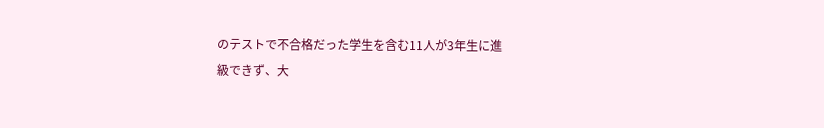のテストで不合格だった学生を含む11人が3年生に進
級できず、大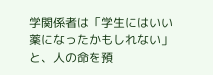学関係者は「学生にはいい薬になったかもしれない」と、人の命を預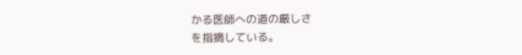かる医師への道の厳しさ
を指摘している。